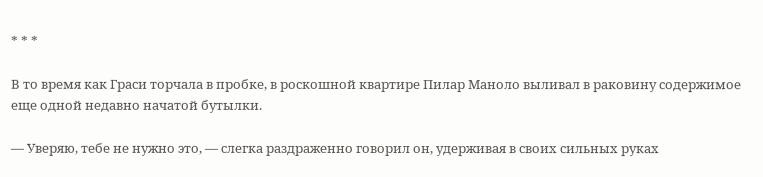* * *

В то время как Граси торчала в пробке, в роскошной квартире Пилар Маноло выливал в раковину содержимое еще одной недавно начатой бутылки.

— Уверяю, тебе не нужно это, — слегка раздраженно говорил он, удерживая в своих сильных руках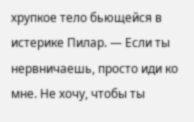хрупкое тело бьющейся в истерике Пилар. — Если ты нервничаешь, просто иди ко мне. Не хочу, чтобы ты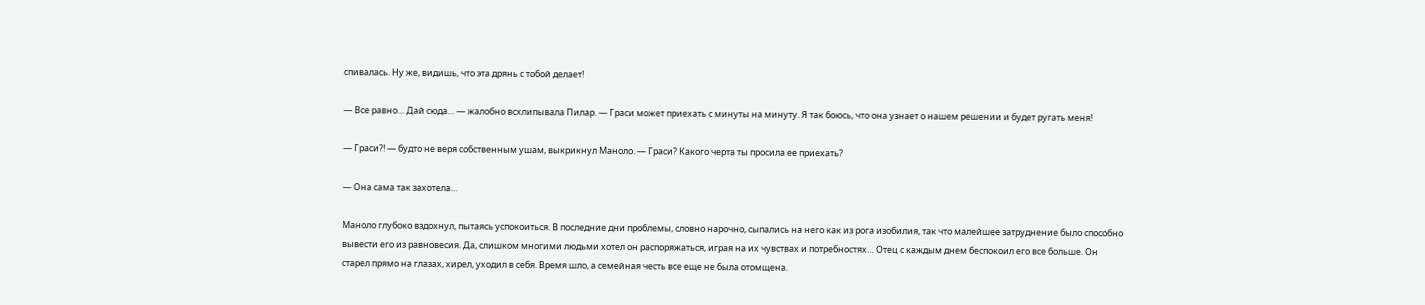спивалась. Ну же, видишь, что эта дрянь с тобой делает!

— Все равно… Дай сюда… — жалобно всхлипывала Пилар. — Граси может приехать с минуты на минуту. Я так боюсь, что она узнает о нашем решении и будет ругать меня!

— Граси?! — будто не веря собственным ушам, выкрикнул Маноло. — Граси? Какого черта ты просила ее приехать?

— Она сама так захотела…

Маноло глубоко вздохнул, пытаясь успокоиться. В последние дни проблемы, словно нарочно, сыпались на него как из рога изобилия, так что малейшее затруднение было способно вывести его из равновесия. Да, слишком многими людьми хотел он распоряжаться, играя на их чувствах и потребностях… Отец с каждым днем беспокоил его все больше. Он старел прямо на глазах, хирел, уходил в себя. Время шло, а семейная честь все еще не была отомщена.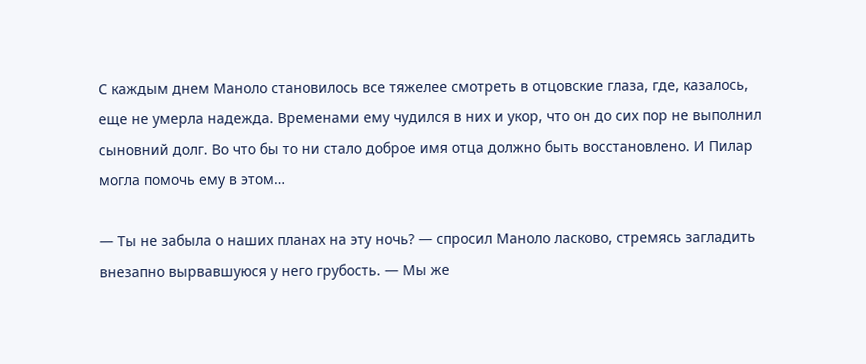С каждым днем Маноло становилось все тяжелее смотреть в отцовские глаза, где, казалось, еще не умерла надежда. Временами ему чудился в них и укор, что он до сих пор не выполнил сыновний долг. Во что бы то ни стало доброе имя отца должно быть восстановлено. И Пилар могла помочь ему в этом…

— Ты не забыла о наших планах на эту ночь? — спросил Маноло ласково, стремясь загладить внезапно вырвавшуюся у него грубость. — Мы же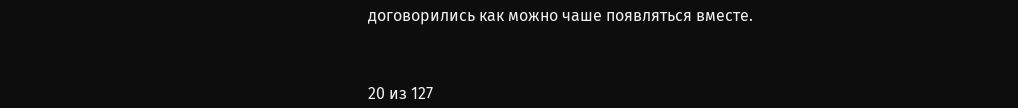договорились как можно чаше появляться вместе.



20 из 127